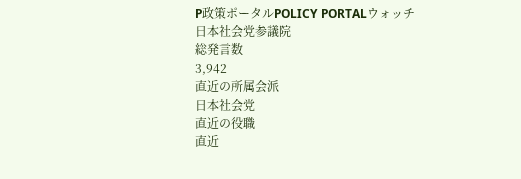P政策ポータルPOLICY PORTALウォッチ
日本社会党参議院
総発言数
3,942
直近の所属会派
日本社会党
直近の役職
直近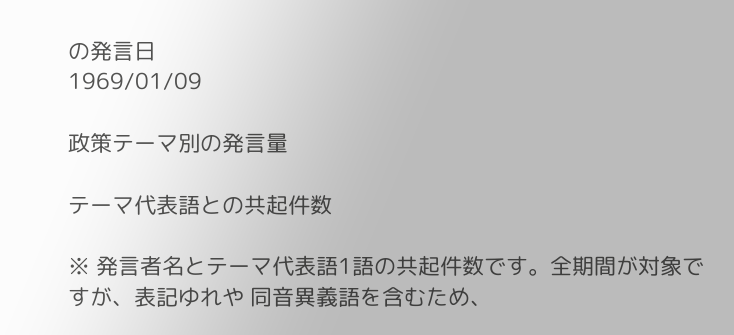の発言日
1969/01/09

政策テーマ別の発言量

テーマ代表語との共起件数

※ 発言者名とテーマ代表語1語の共起件数です。全期間が対象ですが、表記ゆれや 同音異義語を含むため、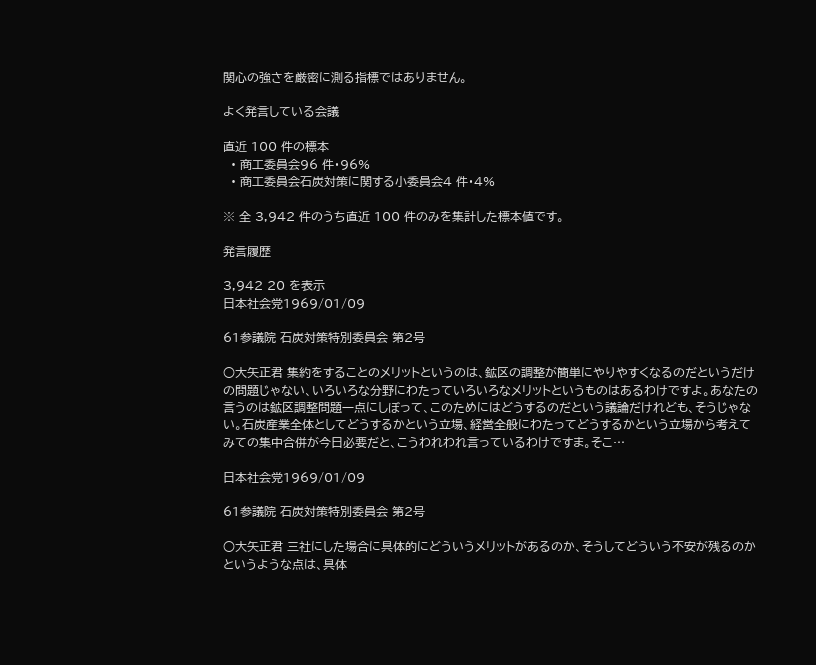関心の強さを厳密に測る指標ではありません。

よく発言している会議

直近 100 件の標本
  • 商工委員会96 件・96%
  • 商工委員会石炭対策に関する小委員会4 件・4%

※ 全 3,942 件のうち直近 100 件のみを集計した標本値です。

発言履歴

3,942 20 を表示
日本社会党1969/01/09

61参議院 石炭対策特別委員会 第2号

○大矢正君 集約をすることのメリットというのは、鉱区の調整が簡単にやりやすくなるのだというだけの問題じゃない、いろいろな分野にわたっていろいろなメリットというものはあるわけですよ。あなたの言うのは鉱区調整問題一点にしぼって、このためにはどうするのだという議論だけれども、そうじゃない。石炭産業全体としてどうするかという立場、経営全般にわたってどうするかという立場から考えてみての集中合併が今日必要だと、こうわれわれ言っているわけですま。そこ…

日本社会党1969/01/09

61参議院 石炭対策特別委員会 第2号

○大矢正君 三社にした場合に具体的にどういうメリットがあるのか、そうしてどういう不安が残るのかというような点は、具体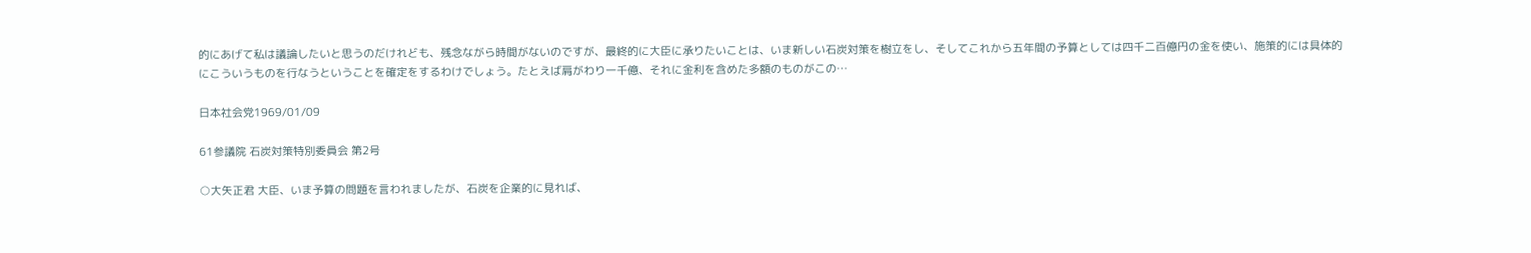的にあげて私は議論したいと思うのだけれども、残念ながら時間がないのですが、最終的に大臣に承りたいことは、いま新しい石炭対策を樹立をし、そしてこれから五年間の予算としては四千二百億円の金を使い、施策的には具体的にこういうものを行なうということを確定をするわけでしょう。たとえば肩がわり一千億、それに金利を含めた多額のものがこの…

日本社会党1969/01/09

61参議院 石炭対策特別委員会 第2号

○大矢正君 大臣、いま予算の問題を言われましたが、石炭を企業的に見れば、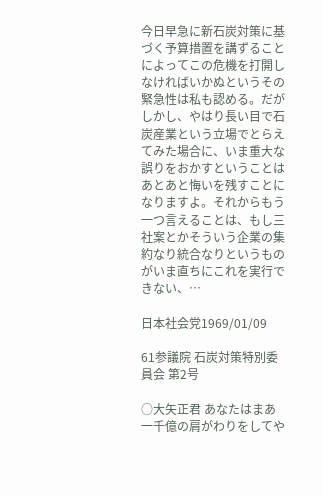今日早急に新石炭対策に基づく予算措置を講ずることによってこの危機を打開しなければいかぬというその緊急性は私も認める。だがしかし、やはり長い目で石炭産業という立場でとらえてみた場合に、いま重大な誤りをおかすということはあとあと悔いを残すことになりますよ。それからもう一つ言えることは、もし三社案とかそういう企業の集約なり統合なりというものがいま直ちにこれを実行できない、…

日本社会党1969/01/09

61参議院 石炭対策特別委員会 第2号

○大矢正君 あなたはまあ一千億の肩がわりをしてや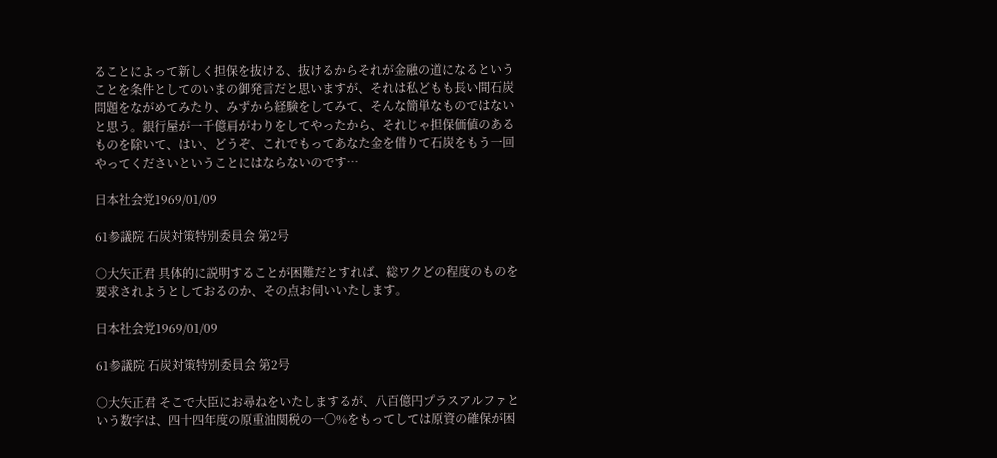ることによって新しく担保を抜ける、抜けるからそれが金融の道になるということを条件としてのいまの御発言だと思いますが、それは私どもも長い間石炭問題をながめてみたり、みずから経験をしてみて、そんな簡単なものではないと思う。銀行屋が一千億肩がわりをしてやったから、それじゃ担保価値のあるものを除いて、はい、どうぞ、これでもってあなた金を借りて石炭をもう一回やってくださいということにはならないのです…

日本社会党1969/01/09

61参議院 石炭対策特別委員会 第2号

○大矢正君 具体的に説明することが困難だとすれば、総ワクどの程度のものを要求されようとしておるのか、その点お伺いいたします。

日本社会党1969/01/09

61参議院 石炭対策特別委員会 第2号

○大矢正君 そこで大臣にお尋ねをいたしまするが、八百億円プラスアルファという数字は、四十四年度の原重油関税の一〇%をもってしては原資の確保が困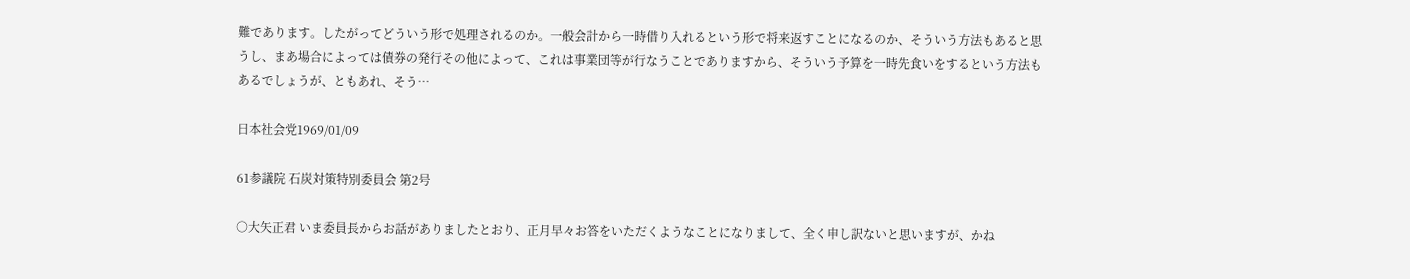難であります。したがってどういう形で処理されるのか。一般会計から一時借り入れるという形で将来返すことになるのか、そういう方法もあると思うし、まあ場合によっては債券の発行その他によって、これは事業団等が行なうことでありますから、そういう予算を一時先食いをするという方法もあるでしょうが、ともあれ、そう…

日本社会党1969/01/09

61参議院 石炭対策特別委員会 第2号

○大矢正君 いま委員長からお話がありましたとおり、正月早々お答をいただくようなことになりまして、全く申し訳ないと思いますが、かね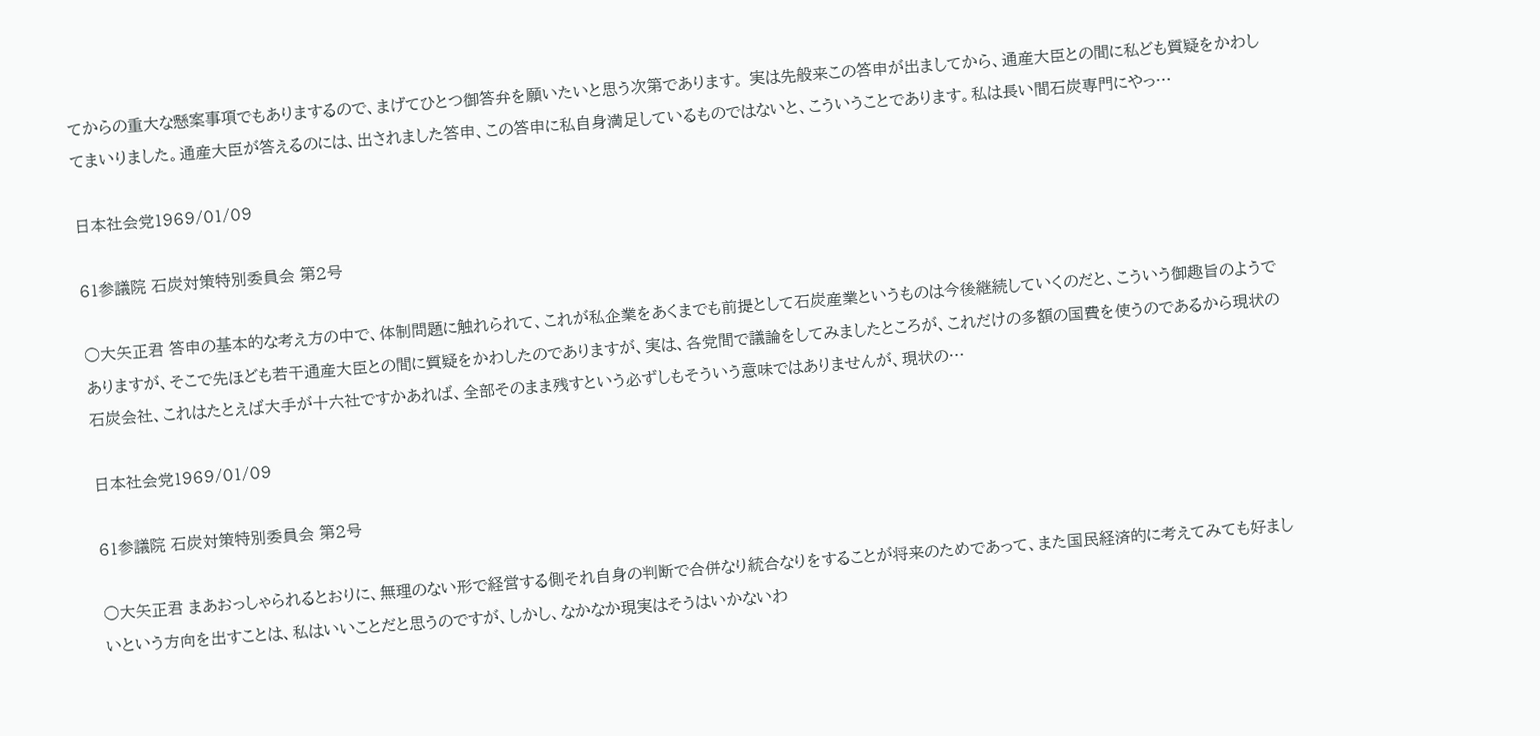てからの重大な懸案事項でもありまするので、まげてひとつ御答弁を願いたいと思う次第であります。 実は先般来この答申が出ましてから、通産大臣との間に私ども質疑をかわしてまいりました。通産大臣が答えるのには、出されました答申、この答申に私自身満足しているものではないと、こういうことであります。私は長い間石炭専門にやっ…

日本社会党1969/01/09

61参議院 石炭対策特別委員会 第2号

○大矢正君 答申の基本的な考え方の中で、体制問題に触れられて、これが私企業をあくまでも前提として石炭産業というものは今後継続していくのだと、こういう御趣旨のようでありますが、そこで先ほども若干通産大臣との間に質疑をかわしたのでありますが、実は、各党間で議論をしてみましたところが、これだけの多額の国費を使うのであるから現状の石炭会社、これはたとえば大手が十六社ですかあれば、全部そのまま残すという必ずしもそういう意味ではありませんが、現状の…

日本社会党1969/01/09

61参議院 石炭対策特別委員会 第2号

○大矢正君 まあおっしゃられるとおりに、無理のない形で経営する側それ自身の判断で合併なり統合なりをすることが将来のためであって、また国民経済的に考えてみても好ましいという方向を出すことは、私はいいことだと思うのですが、しかし、なかなか現実はそうはいかないわ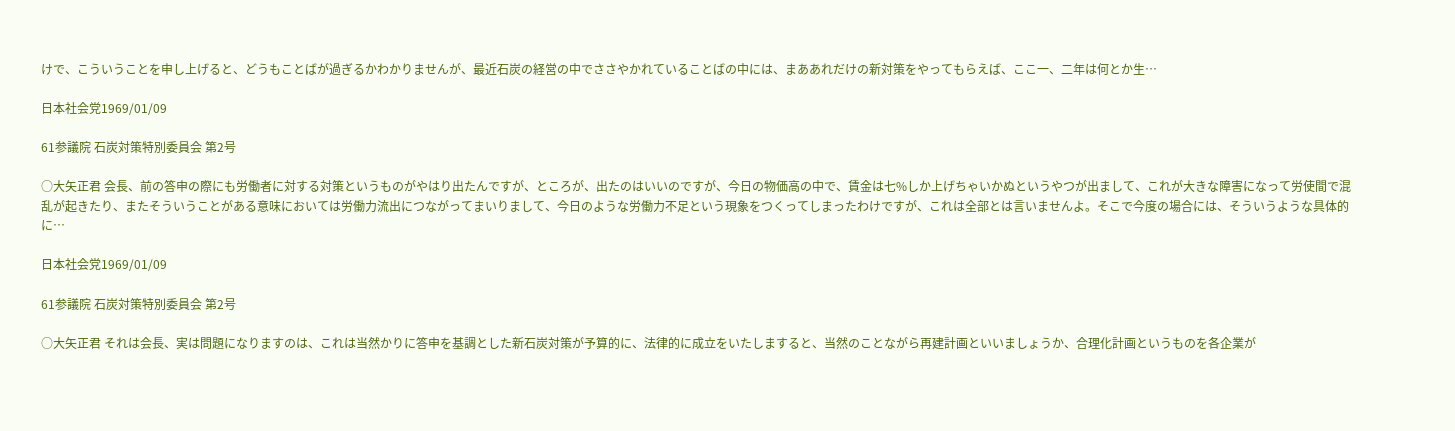けで、こういうことを申し上げると、どうもことばが過ぎるかわかりませんが、最近石炭の経営の中でささやかれていることばの中には、まああれだけの新対策をやってもらえば、ここ一、二年は何とか生…

日本社会党1969/01/09

61参議院 石炭対策特別委員会 第2号

○大矢正君 会長、前の答申の際にも労働者に対する対策というものがやはり出たんですが、ところが、出たのはいいのですが、今日の物価高の中で、賃金は七%しか上げちゃいかぬというやつが出まして、これが大きな障害になって労使間で混乱が起きたり、またそういうことがある意味においては労働力流出につながってまいりまして、今日のような労働力不足という現象をつくってしまったわけですが、これは全部とは言いませんよ。そこで今度の場合には、そういうような具体的に…

日本社会党1969/01/09

61参議院 石炭対策特別委員会 第2号

○大矢正君 それは会長、実は問題になりますのは、これは当然かりに答申を基調とした新石炭対策が予算的に、法律的に成立をいたしますると、当然のことながら再建計画といいましょうか、合理化計画というものを各企業が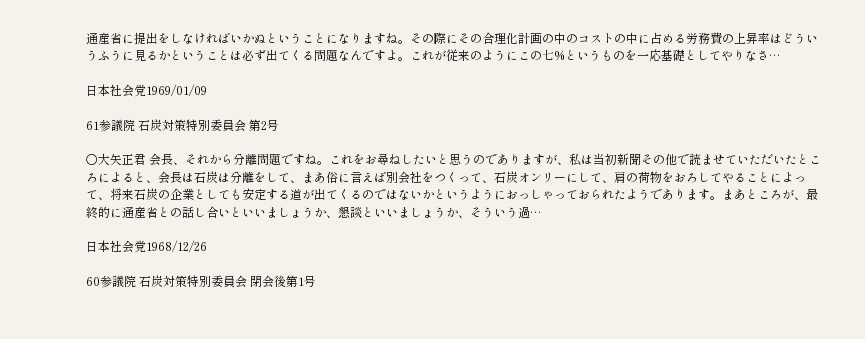通産省に提出をしなければいかぬということになりますね。その際にその合理化計画の中のコストの中に占める労務費の上昇率はどういうふうに見るかということは必ず出てくる問題なんですよ。これが従来のようにこの七%というものを一応基礎としてやりなさ…

日本社会党1969/01/09

61参議院 石炭対策特別委員会 第2号

○大矢正君 会長、それから分離問題ですね。これをお尋ねしたいと思うのでありますが、私は当初新聞その他で読ませていただいたところによると、会長は石炭は分離をして、まあ俗に言えば別会社をつくって、石炭オンリーにして、肩の荷物をおろしてやることによって、将来石炭の企業としても安定する道が出てくるのではないかというようにおっしゃっておられたようであります。まあところが、最終的に通産省との話し合いといいましょうか、懇談といいましょうか、そういう過…

日本社会党1968/12/26

60参議院 石炭対策特別委員会 閉会後第1号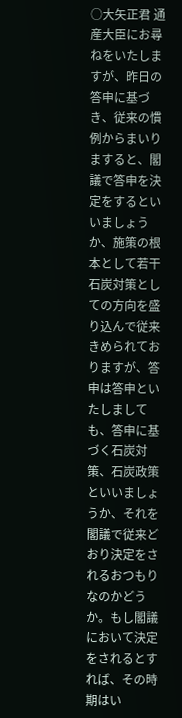○大矢正君 通産大臣にお尋ねをいたしますが、昨日の答申に基づき、従来の慣例からまいりますると、閣議で答申を決定をするといいましょうか、施策の根本として若干石炭対策としての方向を盛り込んで従来きめられておりますが、答申は答申といたしましても、答申に基づく石炭対策、石炭政策といいましょうか、それを閣議で従来どおり決定をされるおつもりなのかどうか。もし閣議において決定をされるとすれば、その時期はい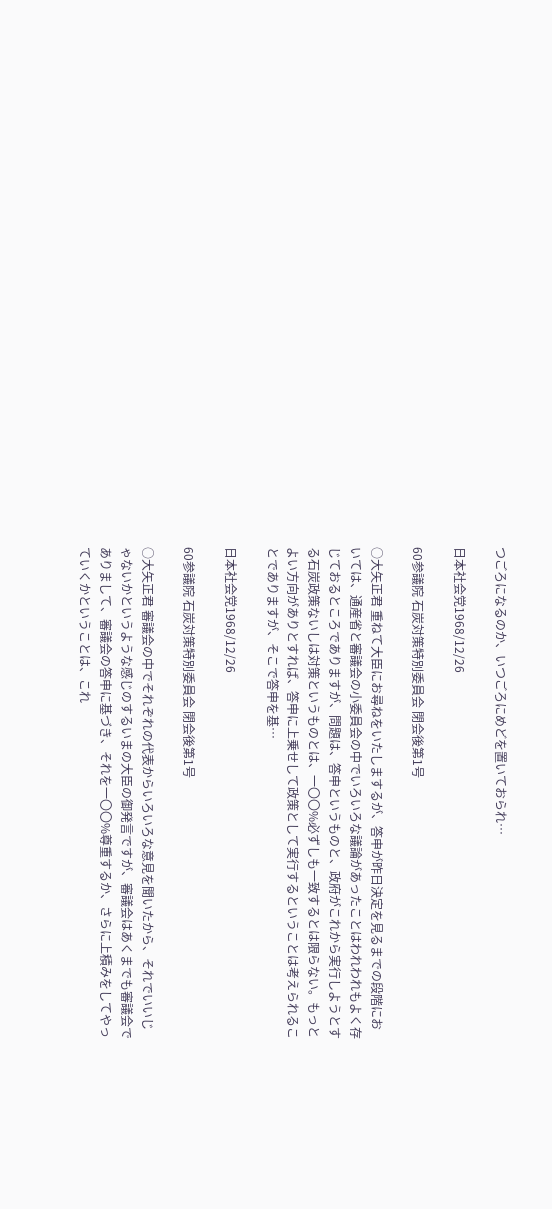つごろになるのか、いつごろにめどを置いておられ…

日本社会党1968/12/26

60参議院 石炭対策特別委員会 閉会後第1号

○大矢正君 重ねて大臣にお尋ねをいたしまするが、答申が昨日決定を見るまでの段階においては、通産省と審議会の小委員会の中でいろいろな議論があったことはわれわれもよく存じておるところでありますが、問題は、答申というものと、政府がこれから実行しようとする石炭政策ないしは対策というものとは、一〇〇%必ずしも一致するとは限らない。もっとよい方向がありとすれば、答申に上乗せして政策として実行するということは考えられることでありますが、そこで答申を基…

日本社会党1968/12/26

60参議院 石炭対策特別委員会 閉会後第1号

○大矢正君 審議会の中でそれぞれの代表からいろいろな意見を聞いたから、それでいいじゃないかというような感じのするいまの大臣の御発言ですが、審議会はあくまでも審議会でありまして、審議会の答申に基づき、それを一〇〇%尊重するか、さらに上積みをしてやっていくかということは、これ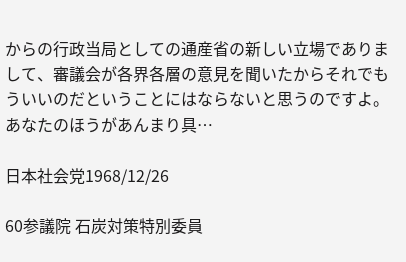からの行政当局としての通産省の新しい立場でありまして、審議会が各界各層の意見を聞いたからそれでもういいのだということにはならないと思うのですよ。あなたのほうがあんまり具…

日本社会党1968/12/26

60参議院 石炭対策特別委員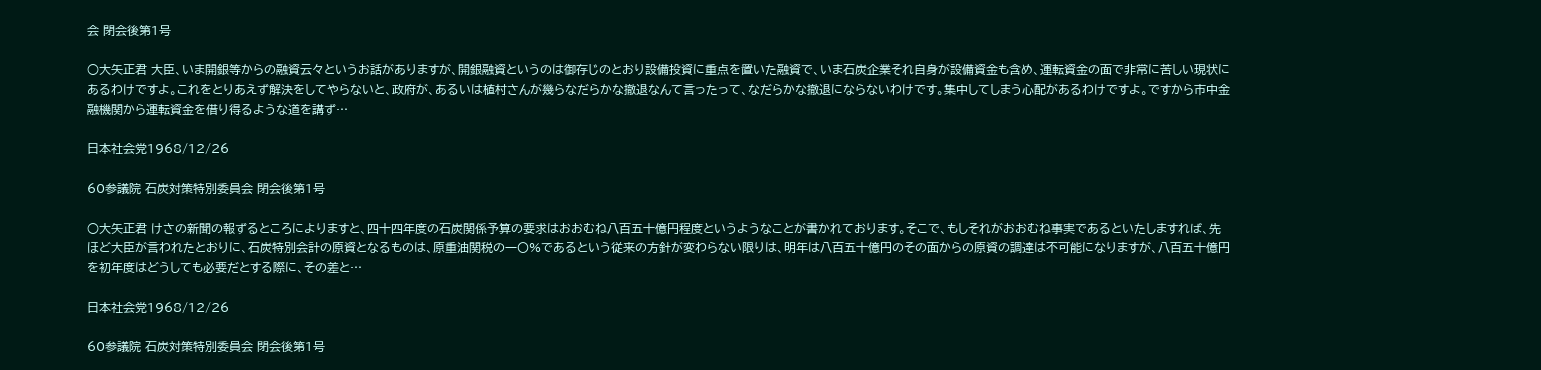会 閉会後第1号

○大矢正君 大臣、いま開銀等からの融資云々というお話がありますが、開銀融資というのは御存じのとおり設備投資に重点を置いた融資で、いま石炭企業それ自身が設備資金も含め、運転資金の面で非常に苦しい現状にあるわけですよ。これをとりあえず解決をしてやらないと、政府が、あるいは植村さんが幾らなだらかな撤退なんて言ったって、なだらかな撤退にならないわけです。集中してしまう心配があるわけですよ。ですから市中金融機関から運転資金を借り得るような道を講ず…

日本社会党1968/12/26

60参議院 石炭対策特別委員会 閉会後第1号

○大矢正君 けさの新聞の報ずるところによりますと、四十四年度の石炭関係予算の要求はおおむね八百五十億円程度というようなことが書かれております。そこで、もしそれがおおむね事実であるといたしますれば、先ほど大臣が言われたとおりに、石炭特別会計の原資となるものは、原重油関税の一〇%であるという従来の方針が変わらない限りは、明年は八百五十億円のその面からの原資の調達は不可能になりますが、八百五十億円を初年度はどうしても必要だとする際に、その差と…

日本社会党1968/12/26

60参議院 石炭対策特別委員会 閉会後第1号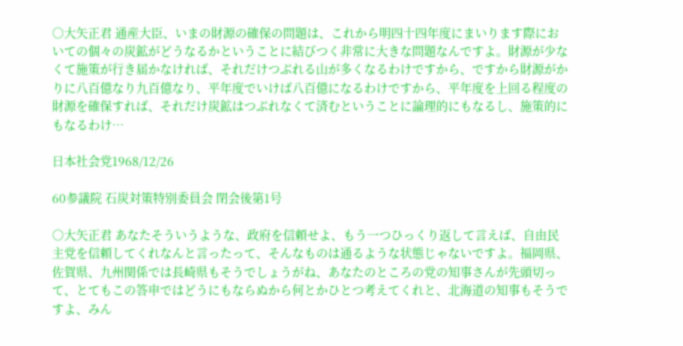○大矢正君 通産大臣、いまの財源の確保の問題は、これから明四十四年度にまいります際においての個々の炭鉱がどうなるかということに結びつく非常に大きな問題なんですよ。財源が少なくて施策が行き届かなければ、それだけつぶれる山が多くなるわけですから、ですから財源がかりに八百億なり九百億なり、平年度でいけば八百億になるわけですから、平年度を上回る程度の財源を確保すれば、それだけ炭鉱はつぶれなくて済むということに論理的にもなるし、施策的にもなるわけ…

日本社会党1968/12/26

60参議院 石炭対策特別委員会 閉会後第1号

○大矢正君 あなたそういうような、政府を信頼せよ、もう一つひっくり返して言えば、自由民主党を信頼してくれなんと言ったって、そんなものは通るような状態じゃないですよ。福岡県、佐賀県、九州関係では長崎県もそうでしょうがね、あなたのところの党の知事さんが先頭切って、とてもこの答申ではどうにもならぬから何とかひとつ考えてくれと、北海道の知事もそうですよ、みん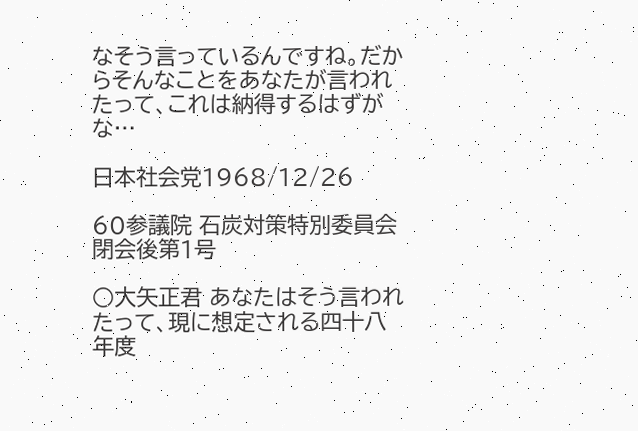なそう言っているんですね。だからそんなことをあなたが言われたって、これは納得するはずがな…

日本社会党1968/12/26

60参議院 石炭対策特別委員会 閉会後第1号

○大矢正君 あなたはそう言われたって、現に想定される四十八年度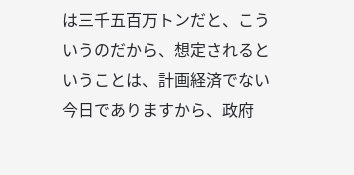は三千五百万トンだと、こういうのだから、想定されるということは、計画経済でない今日でありますから、政府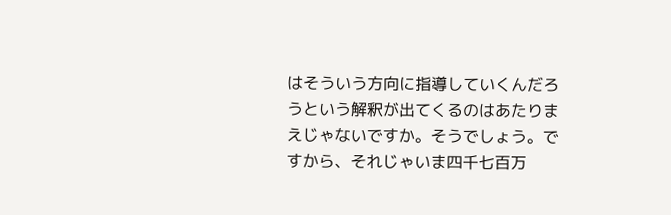はそういう方向に指導していくんだろうという解釈が出てくるのはあたりまえじゃないですか。そうでしょう。ですから、それじゃいま四千七百万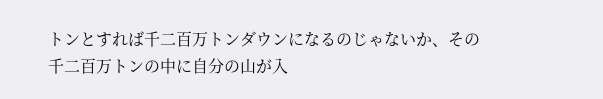トンとすれば千二百万トンダウンになるのじゃないか、その千二百万トンの中に自分の山が入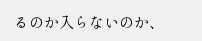るのか入らないのか、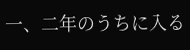一、二年のうちに入る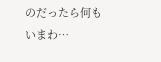のだったら何もいまわ…